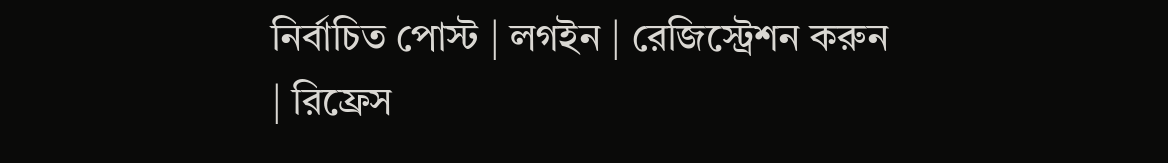নির্বাচিত পোস্ট | লগইন | রেজিস্ট্রেশন করুন | রিফ্রেস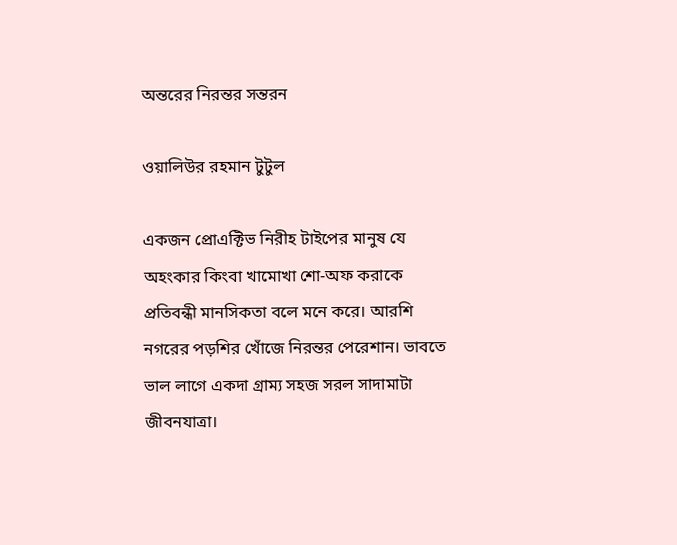অন্তরের নিরন্তর সন্তরন

ওয়ালিউর রহমান টুটুল

একজন প্রোএক্টিভ নিরীহ টাইপের মানুষ যে অহংকার কিংবা খামোখা শো-অফ করাকে প্রতিবন্ধী মানসিকতা বলে মনে করে। আরশি নগরের পড়শির খোঁজে নিরন্তর পেরেশান। ভাবতে ভাল লাগে একদা গ্রাম্য সহজ সরল সাদামাটা জীবনযাত্রা।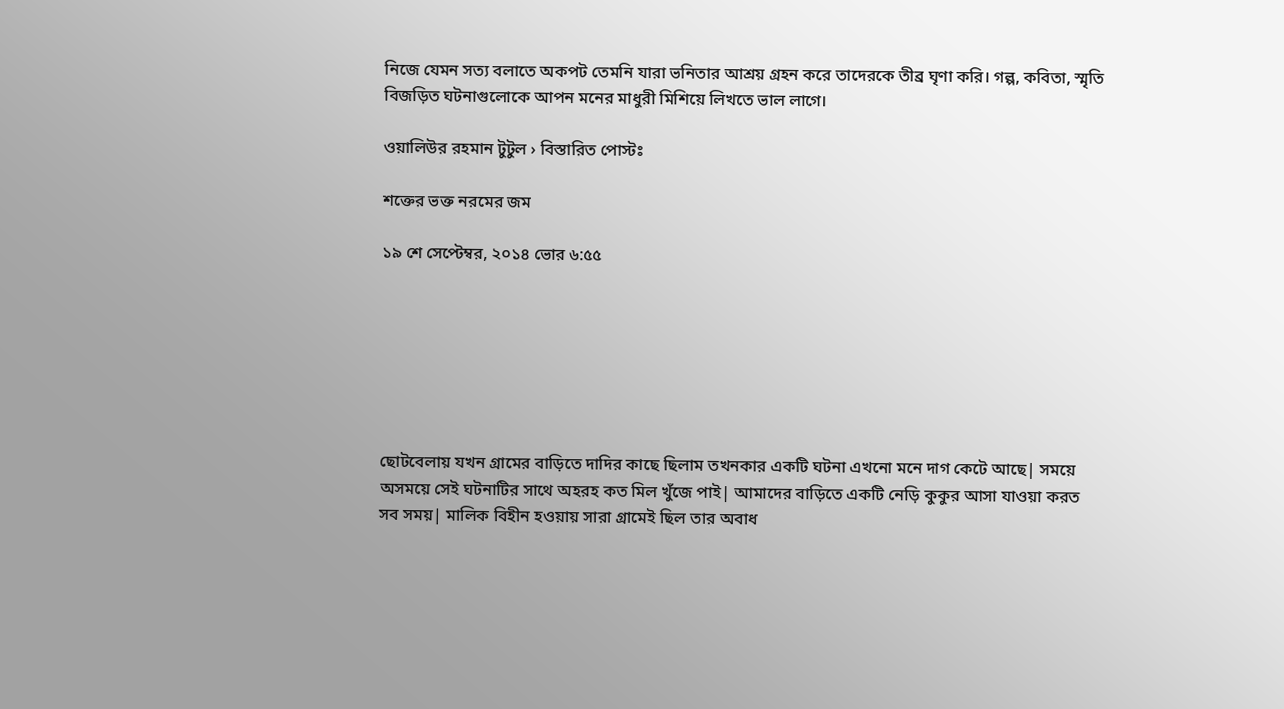নিজে যেমন সত্য বলাতে অকপট তেমনি যারা ভনিতার আশ্রয় গ্রহন করে তাদেরকে তীব্র ঘৃণা করি। গল্প, কবিতা, স্মৃতি বিজড়িত ঘটনাগুলোকে আপন মনের মাধুরী মিশিয়ে লিখতে ভাল লাগে।

ওয়ালিউর রহমান টুটুল › বিস্তারিত পোস্টঃ

শক্তের ভক্ত নরমের জম

১৯ শে সেপ্টেম্বর, ২০১৪ ভোর ৬:৫৫







ছোটবেলায় যখন গ্রামের বাড়িতে দাদির কাছে ছিলাম তখনকার একটি ঘটনা এখনো মনে দাগ কেটে আছে| সময়ে অসময়ে সেই ঘটনাটির সাথে অহরহ কত মিল খুঁজে পাই| আমাদের বাড়িতে একটি নেড়ি কুকুর আসা যাওয়া করত সব সময়| মালিক বিহীন হওয়ায় সারা গ্রামেই ছিল তার অবাধ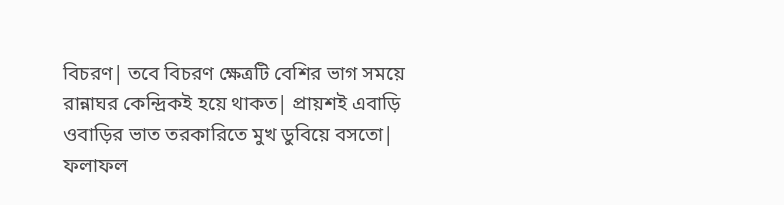বিচরণ| তবে বিচরণ ক্ষেত্রটি বেশির ভাগ সময়ে রান্নাঘর কেন্দ্রিকই হয়ে থাকত| প্রায়শই এবাড়ি ওবাড়ির ভাত তরকারিতে মুখ ডুবিয়ে বসতো| ফলাফল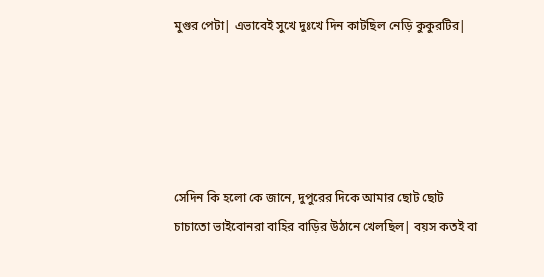মুগুর পেটা| এভাবেই সুখে দুঃখে দিন কাটছিল নেড়ি কুকুরটির|





সেদিন কি হলো কে জানে, দুপুরের দিকে আমার ছোট ছোট চাচাতো ভাইবোনরা বাহির বাড়ির উঠানে খেলছিল| বয়স কতই বা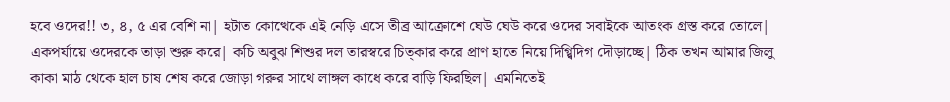হবে ওদের!! ৩, ৪, ৫ এর বেশি না| হটাত কোত্থেকে এই নেড়ি এসে তীব্র আক্রোশে ঘেউ ঘেউ করে ওদের সবাইকে আতংক গ্রস্ত করে তোলে| একপর্যায়ে ওদেরকে তাড়া শুরু করে| কচি অবুঝ শিশুর দল তারস্বরে চিত্কার করে প্রাণ হাতে নিয়ে দিগ্ব্বিদিগ দৌড়াচ্ছে| ঠিক তখন আমার জিলু কাকা মাঠ থেকে হাল চাষ শেষ করে জোড়া গরুর সাথে লাঙ্গল কাধে করে বাড়ি ফিরছিল| এমনিতেই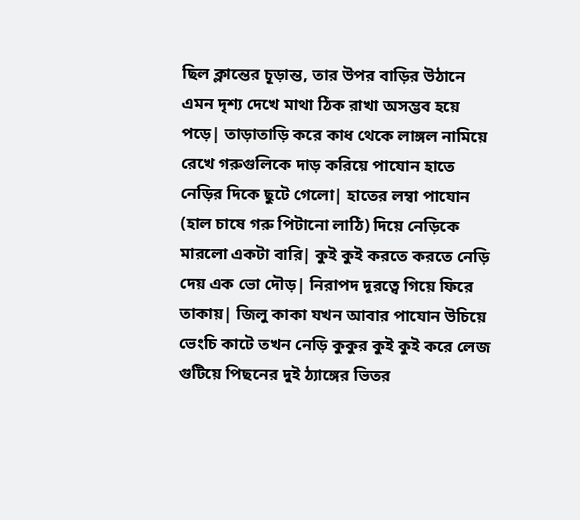ছিল ক্লান্তের চূড়ান্ত, তার উপর বাড়ির উঠানে এমন দৃশ্য দেখে মাথা ঠিক রাখা অসম্ভব হয়ে পড়ে| তাড়াতাড়ি করে কাধ থেকে লাঙ্গল নামিয়ে রেখে গরুগুলিকে দাড় করিয়ে পাযোন হাতে নেড়ির দিকে ছুটে গেলো| হাতের লম্বা পাযোন (হাল চাষে গরু পিটানো লাঠি) দিয়ে নেড়িকে মারলো একটা বারি| কুই কুই করতে করতে নেড়ি দেয় এক ভো দৌড়| নিরাপদ দূরত্বে গিয়ে ফিরে তাকায়| জিলু কাকা যখন আবার পাযোন উচিয়ে ভেংচি কাটে তখন নেড়ি কুকুর কুই কুই করে লেজ গুটিয়ে পিছনের দুই ঠ্যাঙ্গের ভিতর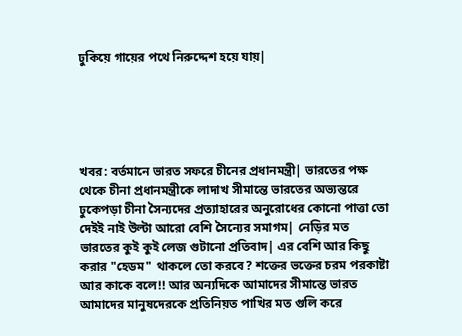ঢুকিয়ে গায়ের পথে নিরুদ্দেশ হয়ে যায়|





খবর: বর্তমানে ভারত সফরে চীনের প্রধানমন্ত্রী| ভারতের পক্ষ থেকে চীনা প্রধানমন্ত্রীকে লাদাখ সীমান্তে ভারতের অভ্যন্তরে ঢুকেপড়া চীনা সৈন্যদের প্রত্যাহারের অনুরোধের কোনো পাত্তা তো দেইই নাই উল্টা আরো বেশি সৈন্যের সমাগম| নেড়ির মত ভারতের কুই কুই লেজ গুটানো প্রতিবাদ| এর বেশি আর কিছু করার "হেডম" থাকলে তো করবে? শক্তের ভক্তের চরম পরকাষ্টা আর কাকে বলে!! আর অন্যদিকে আমাদের সীমান্তে ভারত আমাদের মানুষদেরকে প্রতিনিয়ত পাখির মত গুলি করে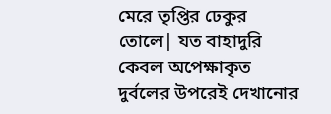মেরে তৃপ্তির ঢেকুর তোলে| যত বাহাদুরি কেবল অপেক্ষাকৃত দুর্বলের উপরেই দেখানোর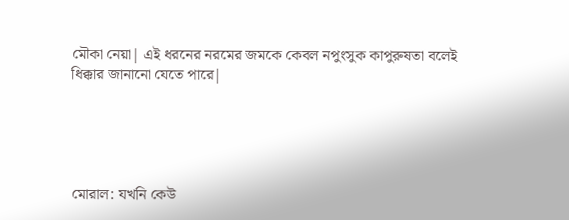মৌকা নেয়া| এই ধরনের নরমের জমকে কেবল নপুংসুক কাপুরুষতা বলেই ধিক্কার জানানো যেতে পারে|





মোরাল: যখনি কেউ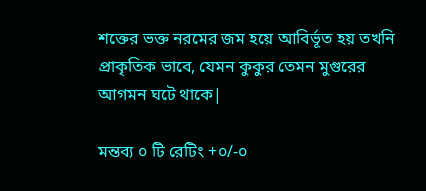শক্তের ভক্ত নরমের জম হয়ে আবির্ভূত হয় তখনি প্রাকৃতিক ভাবে, যেমন কুকুর তেমন মুগুরের আগমন ঘটে থাকে|

মন্তব্য ০ টি রেটিং +০/-০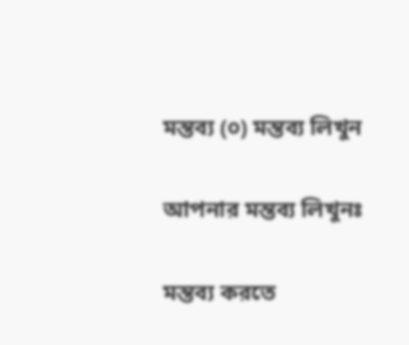মন্তব্য (০) মন্তব্য লিখুন

আপনার মন্তব্য লিখুনঃ

মন্তব্য করতে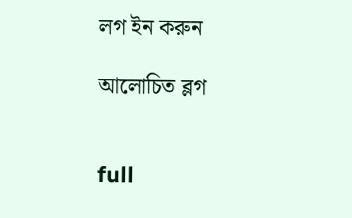লগ ইন করুন

আলোচিত ব্লগ


full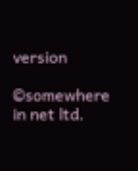version

©somewhere in net ltd.